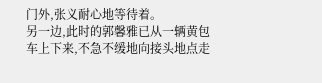门外,张义耐心地等待着。
另一边,此时的郭馨雅已从一辆黄包车上下来,不急不缓地向接头地点走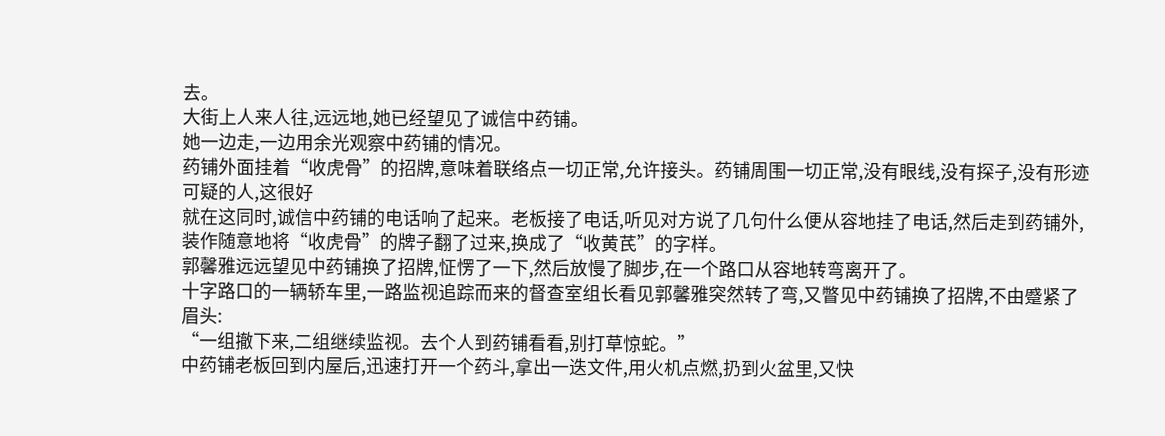去。
大街上人来人往,远远地,她已经望见了诚信中药铺。
她一边走,一边用余光观察中药铺的情况。
药铺外面挂着“收虎骨”的招牌,意味着联络点一切正常,允许接头。药铺周围一切正常,没有眼线,没有探子,没有形迹可疑的人,这很好
就在这同时,诚信中药铺的电话响了起来。老板接了电话,听见对方说了几句什么便从容地挂了电话,然后走到药铺外,装作随意地将“收虎骨”的牌子翻了过来,换成了“收黄芪”的字样。
郭馨雅远远望见中药铺换了招牌,怔愣了一下,然后放慢了脚步,在一个路口从容地转弯离开了。
十字路口的一辆轿车里,一路监视追踪而来的督查室组长看见郭馨雅突然转了弯,又瞥见中药铺换了招牌,不由蹙紧了眉头:
“一组撤下来,二组继续监视。去个人到药铺看看,别打草惊蛇。”
中药铺老板回到内屋后,迅速打开一个药斗,拿出一迭文件,用火机点燃,扔到火盆里,又快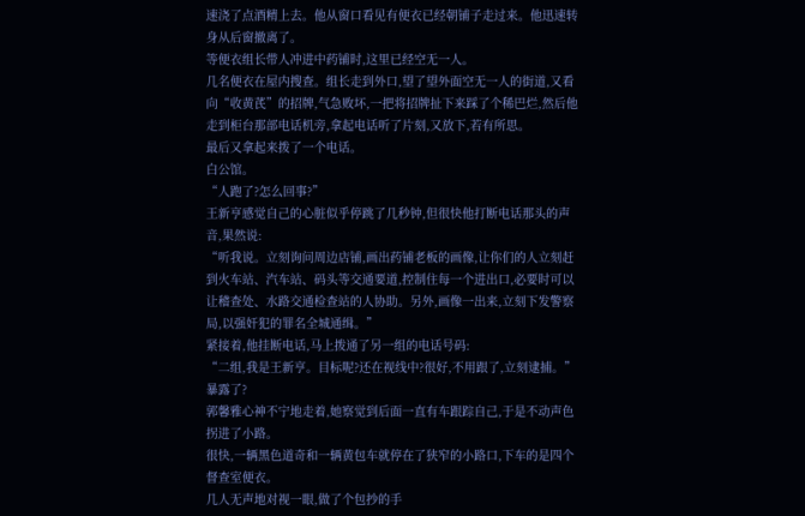速浇了点酒精上去。他从窗口看见有便衣已经朝铺子走过来。他迅速转身从后窗撤离了。
等便衣组长带人冲进中药铺时,这里已经空无一人。
几名便衣在屋内搜查。组长走到外口,望了望外面空无一人的街道,又看向“收黄芪”的招牌,气急败坏,一把将招牌扯下来踩了个稀巴烂,然后他走到柜台那部电话机旁,拿起电话听了片刻,又放下,若有所思。
最后又拿起来拨了一个电话。
白公馆。
“人跑了?怎么回事?”
王新亨感觉自己的心脏似乎停跳了几秒钟,但很快他打断电话那头的声音,果然说:
“听我说。立刻询问周边店铺,画出药铺老板的画像,让你们的人立刻赶到火车站、汽车站、码头等交通要道,控制住每一个进出口,必要时可以让稽查处、水路交通检查站的人协助。另外,画像一出来,立刻下发警察局,以强奸犯的罪名全城通缉。”
紧接着,他挂断电话,马上拨通了另一组的电话号码:
“二组,我是王新亨。目标呢?还在视线中?很好,不用跟了,立刻逮捕。”
暴露了?
郭馨雅心神不宁地走着,她察觉到后面一直有车跟踪自己,于是不动声色拐进了小路。
很快,一辆黑色道奇和一辆黄包车就停在了狭窄的小路口,下车的是四个督查室便衣。
几人无声地对视一眼,做了个包抄的手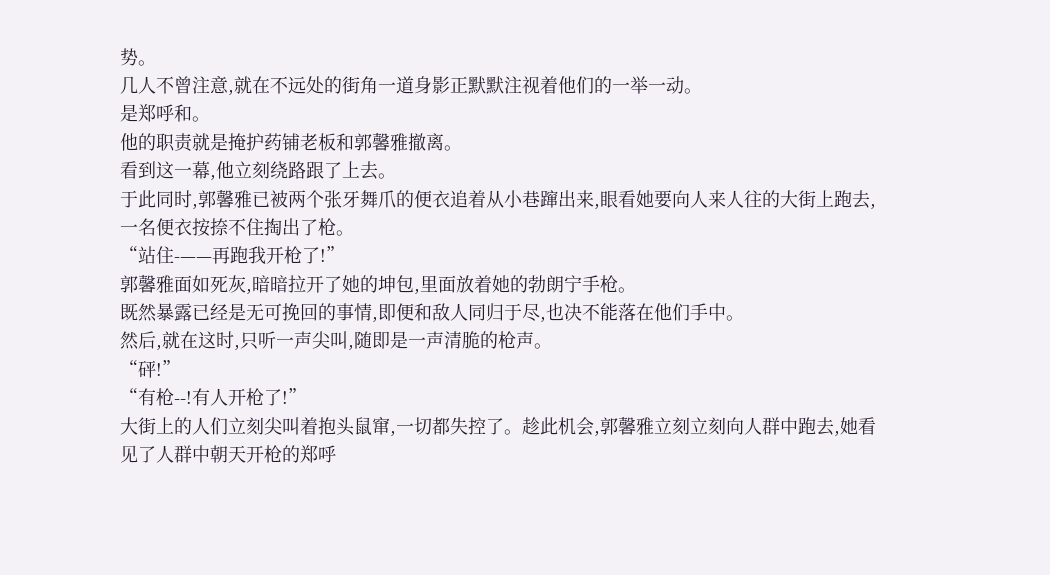势。
几人不曾注意,就在不远处的街角一道身影正默默注视着他们的一举一动。
是郑呼和。
他的职责就是掩护药铺老板和郭馨雅撤离。
看到这一幕,他立刻绕路跟了上去。
于此同时,郭馨雅已被两个张牙舞爪的便衣追着从小巷蹿出来,眼看她要向人来人往的大街上跑去,一名便衣按捺不住掏出了枪。
“站住-——再跑我开枪了!”
郭馨雅面如死灰,暗暗拉开了她的坤包,里面放着她的勃朗宁手枪。
既然暴露已经是无可挽回的事情,即便和敌人同归于尽,也决不能落在他们手中。
然后,就在这时,只听一声尖叫,随即是一声清脆的枪声。
“砰!”
“有枪--!有人开枪了!”
大街上的人们立刻尖叫着抱头鼠窜,一切都失控了。趁此机会,郭馨雅立刻立刻向人群中跑去,她看见了人群中朝天开枪的郑呼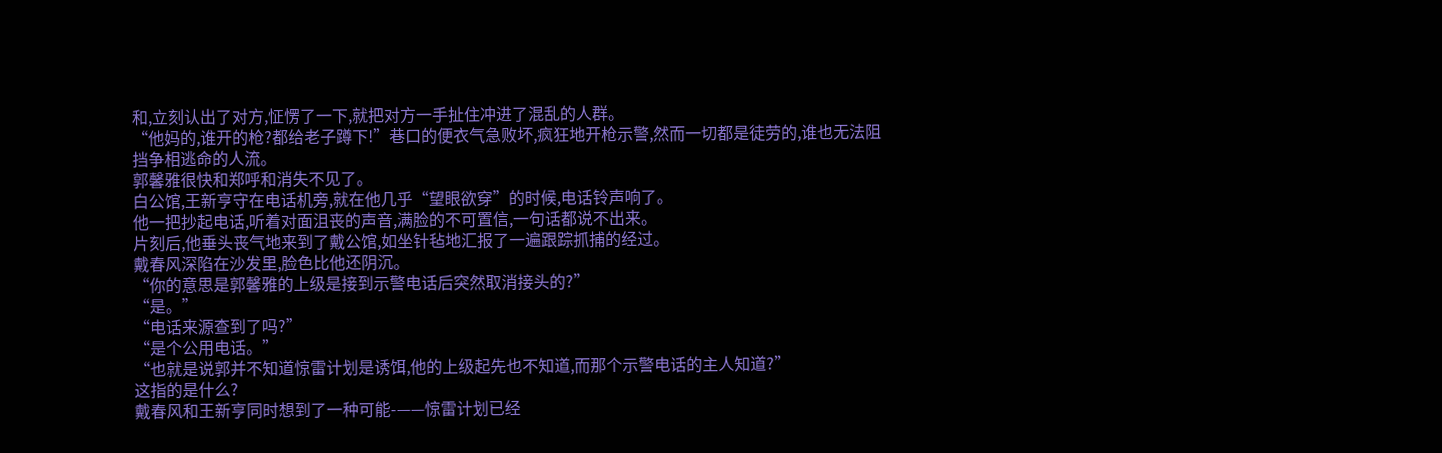和,立刻认出了对方,怔愣了一下,就把对方一手扯住冲进了混乱的人群。
“他妈的,谁开的枪?都给老子蹲下!”巷口的便衣气急败坏,疯狂地开枪示警,然而一切都是徒劳的,谁也无法阻挡争相逃命的人流。
郭馨雅很快和郑呼和消失不见了。
白公馆,王新亨守在电话机旁,就在他几乎“望眼欲穿”的时候,电话铃声响了。
他一把抄起电话,听着对面沮丧的声音,满脸的不可置信,一句话都说不出来。
片刻后,他垂头丧气地来到了戴公馆,如坐针毡地汇报了一遍跟踪抓捕的经过。
戴春风深陷在沙发里,脸色比他还阴沉。
“你的意思是郭馨雅的上级是接到示警电话后突然取消接头的?”
“是。”
“电话来源查到了吗?”
“是个公用电话。”
“也就是说郭并不知道惊雷计划是诱饵,他的上级起先也不知道,而那个示警电话的主人知道?”
这指的是什么?
戴春风和王新亨同时想到了一种可能-——惊雷计划已经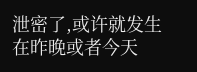泄密了,或许就发生在昨晚或者今天